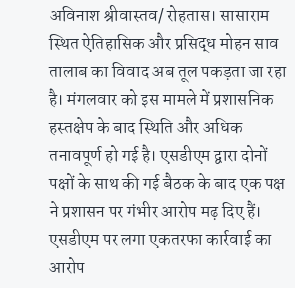अविनाश श्रीवास्तव/ रोहतास। सासाराम स्थित ऐतिहासिक और प्रसिद्ध मोहन साव तालाब का विवाद अब तूल पकड़ता जा रहा है। मंगलवार को इस मामले में प्रशासनिक हस्तक्षेप के बाद स्थिति और अधिक तनावपूर्ण हो गई है। एसडीएम द्वारा दोनों पक्षों के साथ की गई बैठक के बाद एक पक्ष ने प्रशासन पर गंभीर आरोप मढ़ दिए हैं।
एसडीएम पर लगा एकतरफा कार्रवाई का आरोप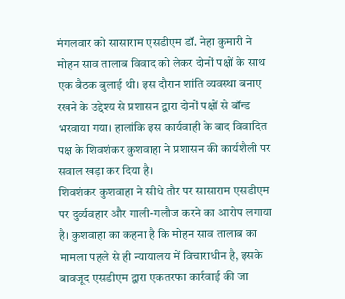मंगलवार को सासाराम एसडीएम डॉ. नेहा कुमारी ने मोहन साव तालाब विवाद को लेकर दोनों पक्षों के साथ एक बैठक बुलाई थी। इस दौरान शांति व्यवस्था बनाए रखने के उद्देश्य से प्रशासन द्वारा दोनों पक्षों से बॉन्ड भरवाया गया। हालांकि इस कार्यवाही के बाद विवादित पक्ष के शिवशंकर कुशवाहा ने प्रशासन की कार्यशैली पर सवाल खड़ा कर दिया है।
शिवशंकर कुशवाहा ने सीधे तौर पर सासाराम एसडीएम पर दुर्व्यवहार और गाली-गलौज करने का आरोप लगाया है। कुशवाहा का कहना है कि मोहन साव तालाब का मामला पहले से ही न्यायालय में विचाराधीन है, इसके बावजूद एसडीएम द्वारा एकतरफा कार्रवाई की जा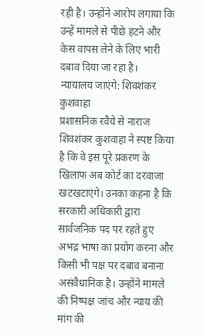रही है। उन्होंने आरोप लगाया कि उन्हें मामले से पीछे हटने और केस वापस लेने के लिए भारी दबाव दिया जा रहा है।
न्यायालय जाएंगे: शिवशंकर कुशवाहा
प्रशासनिक रवैये से नाराज शिवशंकर कुशवाहा ने स्पष्ट किया है कि वे इस पूरे प्रकरण के खिलाफ अब कोर्ट का दरवाजा खटखटाएंगे। उनका कहना है कि सरकारी अधिकारी द्वारा सार्वजनिक पद पर रहते हुए अभद्र भाषा का प्रयोग करना और किसी भी पक्ष पर दबाव बनाना असंवैधानिक है। उन्होंने मामले की निष्पक्ष जांच और न्याय की मांग की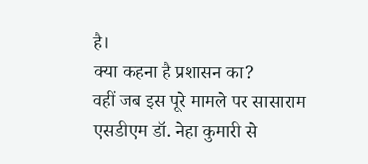है।
क्या कहना है प्रशासन का?
वहीं जब इस पूरे मामले पर सासाराम एसडीएम डॉ. नेहा कुमारी से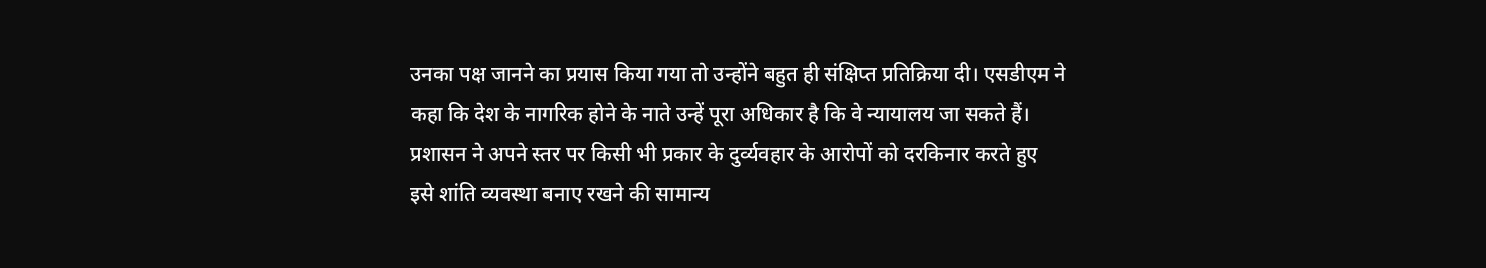उनका पक्ष जानने का प्रयास किया गया तो उन्होंने बहुत ही संक्षिप्त प्रतिक्रिया दी। एसडीएम ने कहा कि देश के नागरिक होने के नाते उन्हें पूरा अधिकार है कि वे न्यायालय जा सकते हैं। प्रशासन ने अपने स्तर पर किसी भी प्रकार के दुर्व्यवहार के आरोपों को दरकिनार करते हुए इसे शांति व्यवस्था बनाए रखने की सामान्य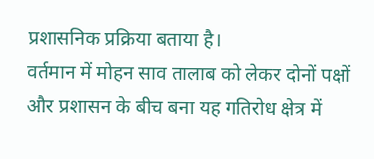प्रशासनिक प्रक्रिया बताया है।
वर्तमान में मोहन साव तालाब को लेकर दोनों पक्षों और प्रशासन के बीच बना यह गतिरोध क्षेत्र में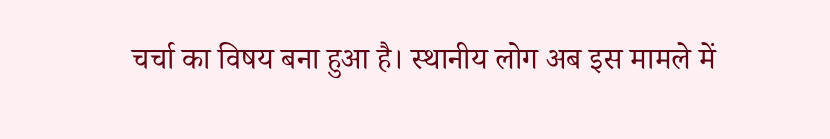चर्चा का विषय बना हुआ है। स्थानीय लोग अब इस मामले में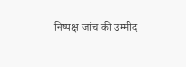निष्पक्ष जांच की उम्मीद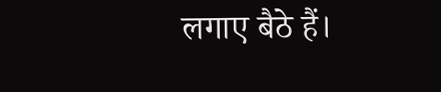लगाए बैठे हैं।